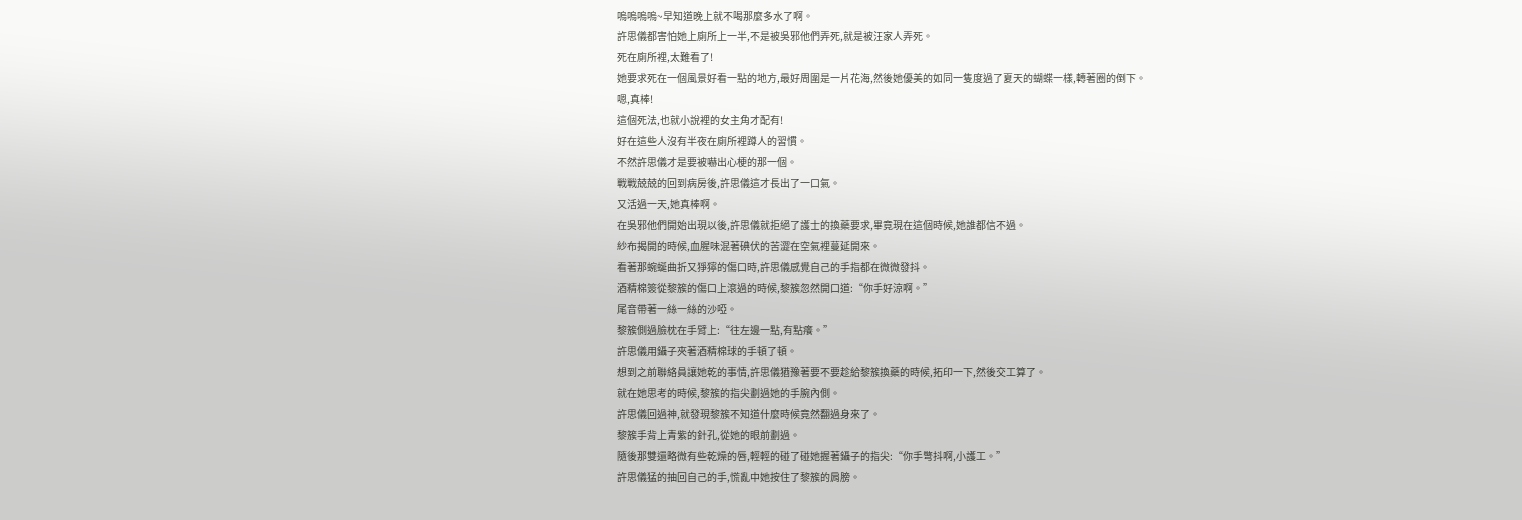嗚嗚嗚嗚~早知道晚上就不喝那麼多水了啊。
許思儀都害怕她上廁所上一半,不是被吳邪他們弄死,就是被汪家人弄死。
死在廁所裡,太難看了!
她要求死在一個風景好看一點的地方,最好周圍是一片花海,然後她優美的如同一隻度過了夏天的蝴蝶一樣,轉著圈的倒下。
嗯,真棒!
這個死法,也就小說裡的女主角才配有!
好在這些人沒有半夜在廁所裡蹲人的習慣。
不然許思儀才是要被嚇出心梗的那一個。
戰戰兢兢的回到病房後,許思儀這才長出了一口氣。
又活過一天,她真棒啊。
在吳邪他們開始出現以後,許思儀就拒絕了護士的換藥要求,畢竟現在這個時候,她誰都信不過。
紗布揭開的時候,血腥味混著碘伏的苦澀在空氣裡蔓延開來。
看著那蜿蜒曲折又猙獰的傷口時,許思儀感覺自己的手指都在微微發抖。
酒精棉簽從黎簇的傷口上滾過的時候,黎簇忽然開口道:“你手好涼啊。”
尾音帶著一絲一絲的沙啞。
黎簇側過臉枕在手臂上:“往左邊一點,有點癢。”
許思儀用鑷子夾著酒精棉球的手頓了頓。
想到之前聯絡員讓她乾的事情,許思儀猶豫著要不要趁給黎簇換藥的時候,拓印一下,然後交工算了。
就在她思考的時候,黎簇的指尖劃過她的手腕內側。
許思儀回過神,就發現黎簇不知道什麼時候竟然翻過身來了。
黎簇手背上青紫的針孔,從她的眼前劃過。
隨後那雙還略微有些乾燥的唇,輕輕的碰了碰她握著鑷子的指尖:“你手彆抖啊,小護工。”
許思儀猛的抽回自己的手,慌亂中她按住了黎簇的肩膀。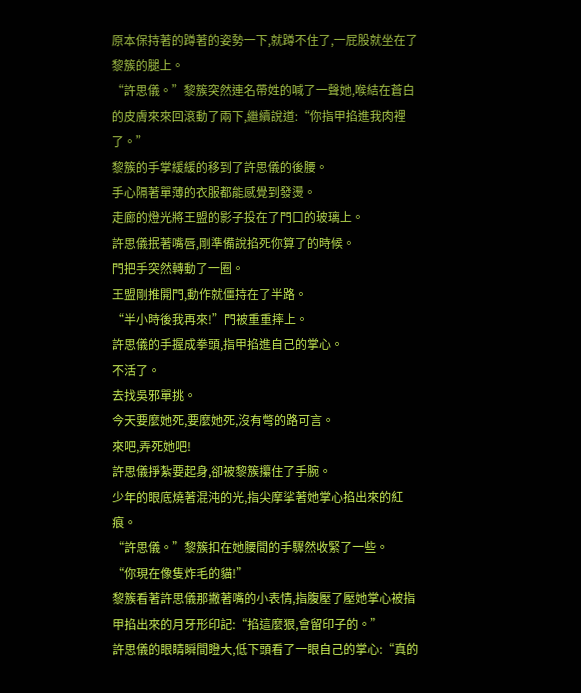原本保持著的蹲著的姿勢一下,就蹲不住了,一屁股就坐在了黎簇的腿上。
“許思儀。”黎簇突然連名帶姓的喊了一聲她,喉結在蒼白的皮膚來來回滾動了兩下,繼續說道:“你指甲掐進我肉裡了。”
黎簇的手掌緩緩的移到了許思儀的後腰。
手心隔著單薄的衣服都能感覺到發燙。
走廊的燈光將王盟的影子投在了門口的玻璃上。
許思儀抿著嘴唇,剛準備說掐死你算了的時候。
門把手突然轉動了一圈。
王盟剛推開門,動作就僵持在了半路。
“半小時後我再來!”門被重重摔上。
許思儀的手握成拳頭,指甲掐進自己的掌心。
不活了。
去找吳邪單挑。
今天要麼她死,要麼她死,沒有彆的路可言。
來吧,弄死她吧!
許思儀掙紮要起身,卻被黎簇攥住了手腕。
少年的眼底燒著混沌的光,指尖摩挲著她掌心掐出來的紅痕。
“許思儀。”黎簇扣在她腰間的手驟然收緊了一些。
“你現在像隻炸毛的貓!”
黎簇看著許思儀那撇著嘴的小表情,指腹壓了壓她掌心被指甲掐出來的月牙形印記:“掐這麼狠,會留印子的。”
許思儀的眼睛瞬間瞪大,低下頭看了一眼自己的掌心:“真的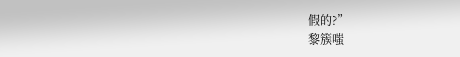假的?”
黎簇嗤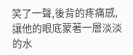笑了一聲,後背的疼痛感,讓他的眼底蒙著一層淡淡的水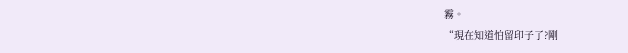霧。
“現在知道怕留印子了?剛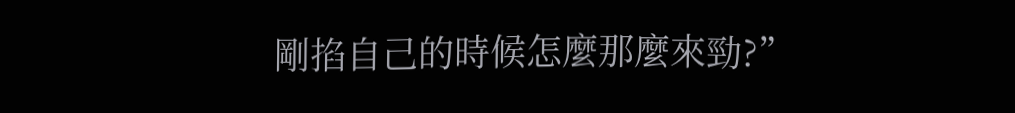剛掐自己的時候怎麼那麼來勁?”